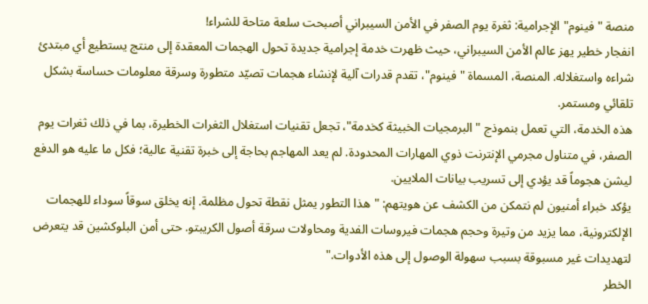منصة "فينوم" الإجرامية: ثغرة يوم الصفر في الأمن السيبراني أصبحت سلعة متاحة للشراء!
انفجار خطير يهز عالم الأمن السيبراني، حيث ظهرت خدمة إجرامية جديدة تحول الهجمات المعقدة إلى منتج يستطيع أي مبتدئ شراءه واستغلاله. المنصة، المسماة "فينوم"، تقدم قدرات آلية لإنشاء هجمات تصيّد متطورة وسرقة معلومات حساسة بشكل تلقائي ومستمر.
هذه الخدمة، التي تعمل بنموذج "البرمجيات الخبيثة كخدمة"، تجعل تقنيات استغلال الثغرات الخطيرة، بما في ذلك ثغرات يوم الصفر، في متناول مجرمي الإنترنت ذوي المهارات المحدودة. لم يعد المهاجم بحاجة إلى خبرة تقنية عالية؛ فكل ما عليه هو الدفع ليشن هجوماً قد يؤدي إلى تسريب بيانات الملايين.
يؤكد خبراء أمنيون لم نتمكن من الكشف عن هويتهم: "هذا التطور يمثل نقطة تحول مظلمة. إنه يخلق سوقاً سوداء للهجمات الإلكترونية، مما يزيد من وتيرة وحجم هجمات فيروسات الفدية ومحاولات سرقة أصول الكريبتو. حتى أمن البلوكشين قد يتعرض لتهديدات غير مسبوقة بسبب سهولة الوصول إلى هذه الأدوات."
الخطر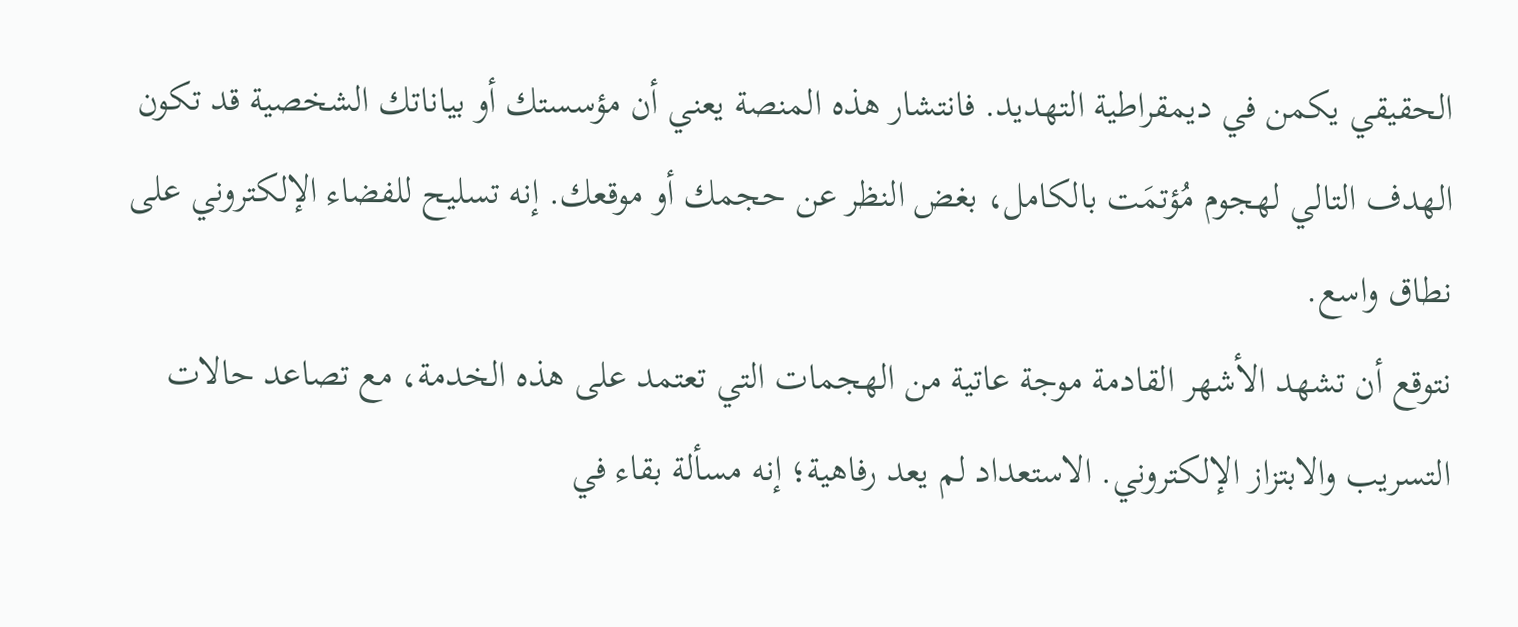الحقيقي يكمن في ديمقراطية التهديد. فانتشار هذه المنصة يعني أن مؤسستك أو بياناتك الشخصية قد تكون الهدف التالي لهجوم مُؤتمَت بالكامل، بغض النظر عن حجمك أو موقعك. إنه تسليح للفضاء الإلكتروني على نطاق واسع.
نتوقع أن تشهد الأشهر القادمة موجة عاتية من الهجمات التي تعتمد على هذه الخدمة، مع تصاعد حالات التسريب والابتزاز الإلكتروني. الاستعداد لم يعد رفاهية؛ إنه مسألة بقاء في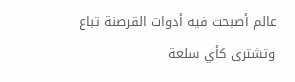عالم أصبحت فيه أدوات القرصنة تباع وتشترى كأي سلعة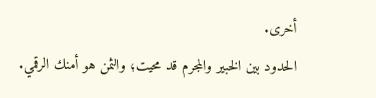أخرى.
الحدود بين الخبير والمجرم قد محيت؛ والثمن هو أمنك الرقمي.